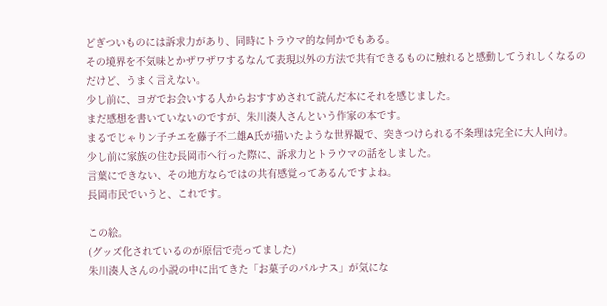どぎついものには訴求力があり、同時にトラウマ的な何かでもある。
その境界を不気味とかザワザワするなんて表現以外の方法で共有できるものに触れると感動してうれしくなるのだけど、うまく言えない。
少し前に、ヨガでお会いする人からおすすめされて読んだ本にそれを感じました。
まだ感想を書いていないのですが、朱川湊人さんという作家の本です。
まるでじゃりン子チエを藤子不二雄A氏が描いたような世界観で、突きつけられる不条理は完全に大人向け。
少し前に家族の住む長岡市へ行った際に、訴求力とトラウマの話をしました。
言葉にできない、その地方ならではの共有感覚ってあるんですよね。
長岡市民でいうと、これです。

この絵。
(グッズ化されているのが原信で売ってました)
朱川湊人さんの小説の中に出てきた「お菓子のパルナス」が気にな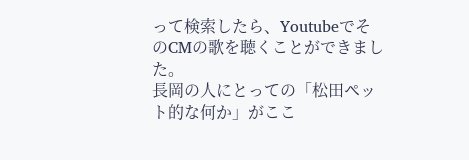って検索したら、YoutubeでそのCMの歌を聴くことができました。
長岡の人にとっての「松田ペット的な何か」がここ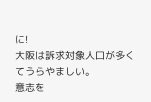に!
大阪は訴求対象人口が多くてうらやましい。
意志を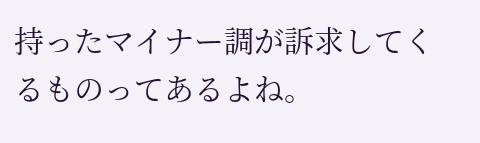持ったマイナー調が訴求してくるものってあるよね。